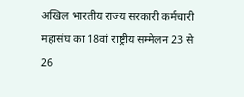अखिल भारतीय राज्य सरकारी कर्मचारी महासंघ का 18वां राष्ट्रीय सम्मेलन 23 से 26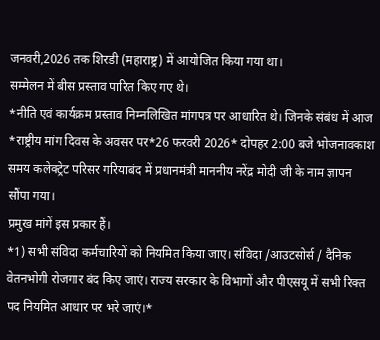जनवरी,2026 तक शिरडी (महाराष्ट्र) में आयोजित किया गया था।
सम्मेलन में बीस प्रस्ताव पारित किए गए थे।
*नीति एवं कार्यक्रम प्रस्ताव निम्नलिखित मांगपत्र पर आधारित थे। जिनके संबंध में आज *राष्ट्रीय मांग दिवस के अवसर पर*26 फरवरी 2026* दोपहर 2:00 बजे भोजनावकाश समय कलेक्ट्रेट परिसर गरियाबंद में प्रधानमंत्री माननीय नरेंद्र मोदी जी के नाम ज्ञापन सौंपा गया।
प्रमुख मांगें इस प्रकार हैं।
*1) सभी संविदा कर्मचारियों को नियमित किया जाए। संविदा /आउटसोर्स / दैनिक वेतनभोगी रोजगार बंद किए जाएं। राज्य सरकार के विभागों और पीएसयू में सभी रिक्त पद नियमित आधार पर भरे जाएं।*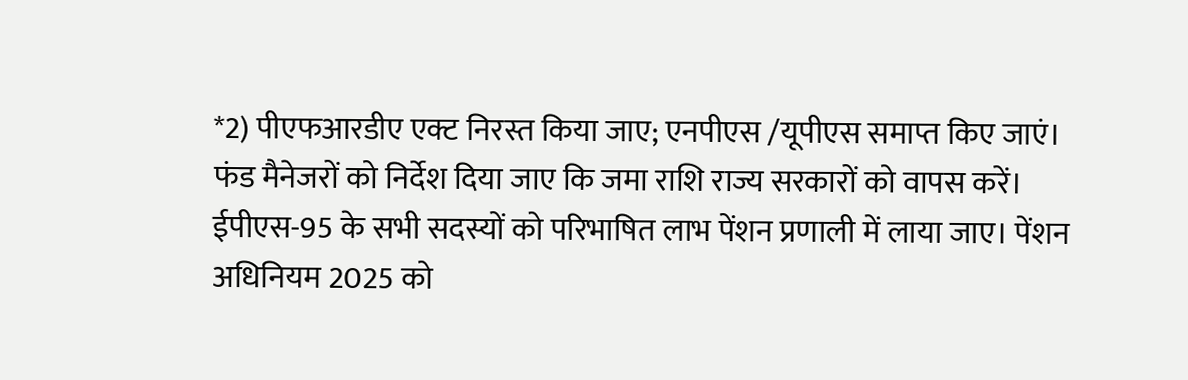*2) पीएफआरडीए एक्ट निरस्त किया जाए; एनपीएस /यूपीएस समाप्त किए जाएं। फंड मैनेजरों को निर्देश दिया जाए कि जमा राशि राज्य सरकारों को वापस करें। ईपीएस-95 के सभी सदस्यों को परिभाषित लाभ पेंशन प्रणाली में लाया जाए। पेंशन अधिनियम 2025 को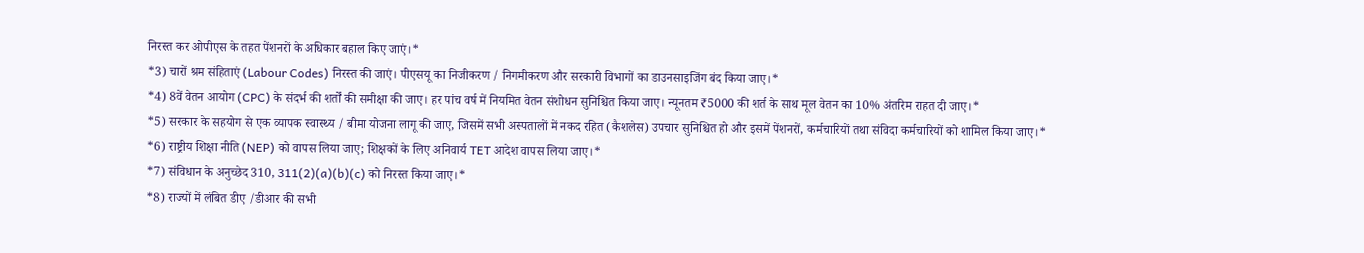निरस्त कर ओपीएस के तहत पेंशनरों के अधिकार बहाल किए जाएं।*
*3) चारों श्रम संहिताएं (Labour Codes) निरस्त की जाएं। पीएसयू का निजीकरण / निगमीकरण और सरकारी विभागों का डाउनसाइजिंग बंद किया जाए।*
*4) 8वें वेतन आयोग (CPC) के संदर्भ की शर्तों की समीक्षा की जाए। हर पांच वर्ष में नियमित वेतन संशोधन सुनिश्चित किया जाए। न्यूनतम ₹5000 की शर्त के साथ मूल वेतन का 10% अंतरिम राहत दी जाए।*
*5) सरकार के सहयोग से एक व्यापक स्वास्थ्य / बीमा योजना लागू की जाए, जिसमें सभी अस्पतालों में नकद रहित (कैशलेस) उपचार सुनिश्चित हो और इसमें पेंशनरों, कर्मचारियों तथा संविदा कर्मचारियों को शामिल किया जाए।*
*6) राष्ट्रीय शिक्षा नीति (NEP) को वापस लिया जाए; शिक्षकों के लिए अनिवार्य TET आदेश वापस लिया जाए।*
*7) संविधान के अनुच्छेद 310, 311(2)(a)(b)(c) को निरस्त किया जाए।*
*8) राज्यों में लंबित डीए /डीआर की सभी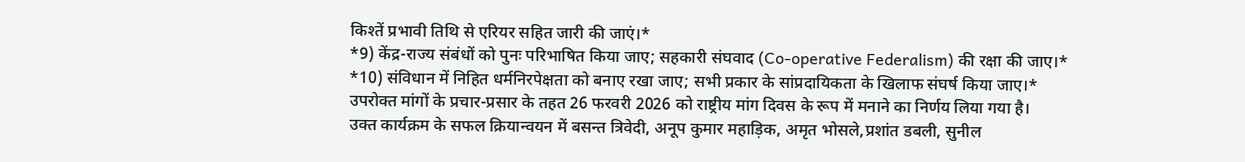किश्तें प्रभावी तिथि से एरियर सहित जारी की जाएं।*
*9) केंद्र-राज्य संबंधों को पुनः परिभाषित किया जाए; सहकारी संघवाद (Co-operative Federalism) की रक्षा की जाए।*
*10) संविधान में निहित धर्मनिरपेक्षता को बनाए रखा जाए; सभी प्रकार के सांप्रदायिकता के खिलाफ संघर्ष किया जाए।*
उपरोक्त मांगों के प्रचार-प्रसार के तहत 26 फरवरी 2026 को राष्ट्रीय मांग दिवस के रूप में मनाने का निर्णय लिया गया है।
उक्त कार्यक्रम के सफल क्रियान्वयन में बसन्त त्रिवेदी, अनूप कुमार महाड़िक, अमृत भोसले,प्रशांत डबली, सुनील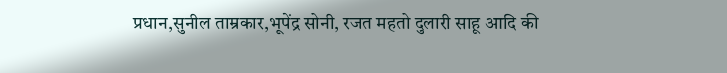प्रधान,सुनील ताम्रकार,भूपेंद्र सोनी, रजत महतो दुलारी साहू आदि की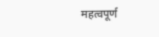महत्वपूर्ण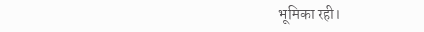भूमिका रही।